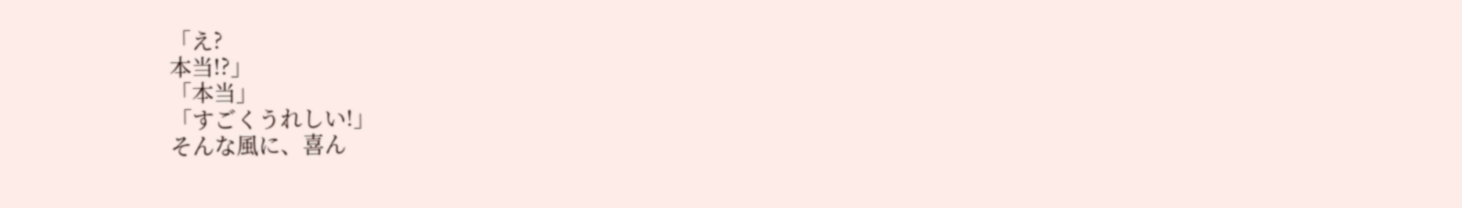「え?
本当!?」
「本当」
「すごくうれしい!」
そんな風に、喜ん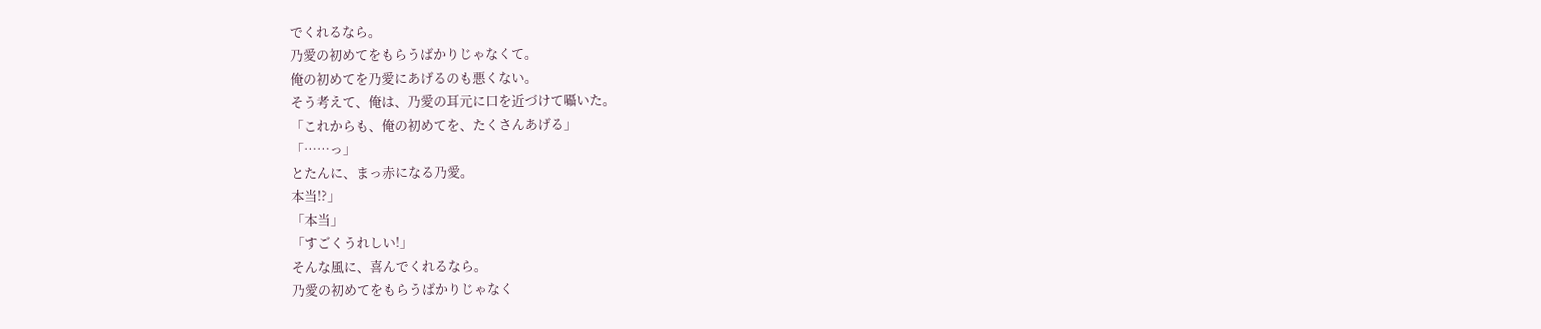でくれるなら。
乃愛の初めてをもらうばかりじゃなくて。
俺の初めてを乃愛にあげるのも悪くない。
そう考えて、俺は、乃愛の耳元に口を近づけて囁いた。
「これからも、俺の初めてを、たくさんあげる」
「……っ」
とたんに、まっ赤になる乃愛。
本当!?」
「本当」
「すごくうれしい!」
そんな風に、喜んでくれるなら。
乃愛の初めてをもらうばかりじゃなく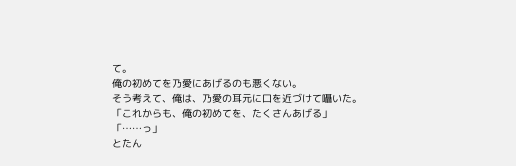て。
俺の初めてを乃愛にあげるのも悪くない。
そう考えて、俺は、乃愛の耳元に口を近づけて囁いた。
「これからも、俺の初めてを、たくさんあげる」
「……っ」
とたん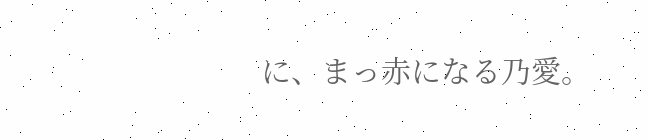に、まっ赤になる乃愛。